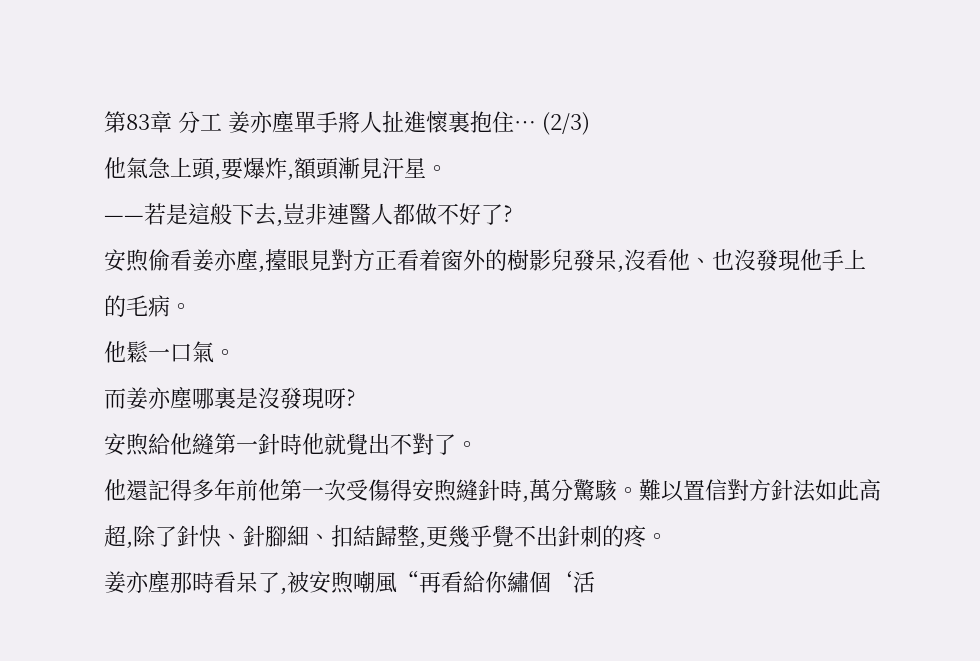第83章 分工 姜亦塵單手將人扯進懷裏抱住… (2/3)
他氣急上頭,要爆炸,額頭漸見汗星。
——若是這般下去,豈非連醫人都做不好了?
安煦偷看姜亦塵,擡眼見對方正看着窗外的樹影兒發呆,沒看他、也沒發現他手上的毛病。
他鬆一口氣。
而姜亦塵哪裏是沒發現呀?
安煦給他縫第一針時他就覺出不對了。
他還記得多年前他第一次受傷得安煦縫針時,萬分驚駭。難以置信對方針法如此高超,除了針快、針腳細、扣結歸整,更幾乎覺不出針刺的疼。
姜亦塵那時看呆了,被安煦嘲風“再看給你繡個‘活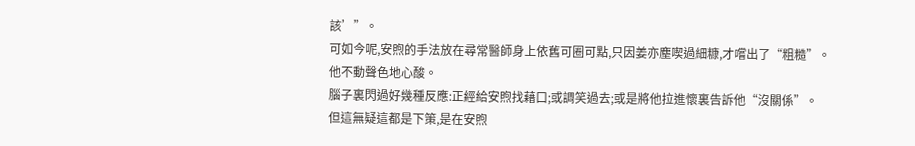該’”。
可如今呢,安煦的手法放在尋常醫師身上依舊可圈可點,只因姜亦塵喫過細糠,才嚐出了“粗糙”。
他不動聲色地心酸。
腦子裏閃過好幾種反應:正經給安煦找藉口;或調笑過去;或是將他拉進懷裏告訴他“沒關係”。
但這無疑這都是下策,是在安煦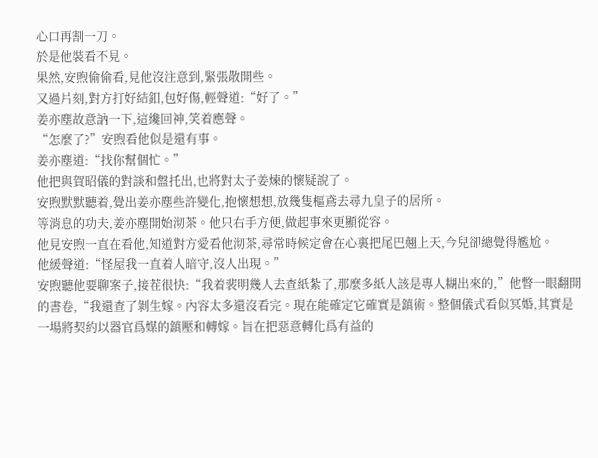心口再割一刀。
於是他裝看不見。
果然,安煦偷偷看,見他沒注意到,緊張散開些。
又過片刻,對方打好結釦,包好傷,輕聲道:“好了。”
姜亦塵故意訥一下,這纔回神,笑着應聲。
“怎麼了?”安煦看他似是還有事。
姜亦塵道:“找你幫個忙。”
他把與賀昭儀的對談和盤托出,也將對太子姜煉的懷疑說了。
安煦默默聽着,覺出姜亦塵些許變化,抱懷想想,放幾隻樞鳶去尋九皇子的居所。
等消息的功夫,姜亦塵開始沏茶。他只右手方便,做起事來更顯從容。
他見安煦一直在看他,知道對方愛看他沏茶,尋常時候定會在心裏把尾巴翹上天,今兒卻總覺得尷尬。
他緩聲道:“怪屋我一直着人暗守,沒人出現。”
安煦聽他要聊案子,接茬很快:“我着裴明幾人去查紙紮了,那麼多紙人該是專人糊出來的,”他瞥一眼翻開的書卷,“我還查了剝生嫁。內容太多還沒看完。現在能確定它確實是鎮術。整個儀式看似冥婚,其實是一場將契約以器官爲媒的鎮壓和轉嫁。旨在把惡意轉化爲有益的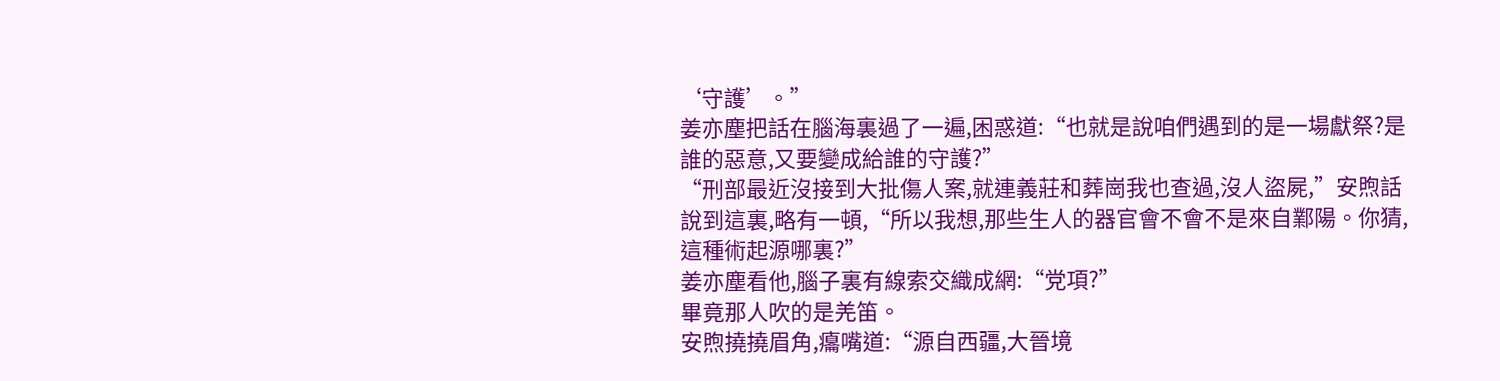‘守護’。”
姜亦塵把話在腦海裏過了一遍,困惑道:“也就是說咱們遇到的是一場獻祭?是誰的惡意,又要變成給誰的守護?”
“刑部最近沒接到大批傷人案,就連義莊和葬崗我也查過,沒人盜屍,”安煦話說到這裏,略有一頓,“所以我想,那些生人的器官會不會不是來自鄴陽。你猜,這種術起源哪裏?”
姜亦塵看他,腦子裏有線索交織成網:“党項?”
畢竟那人吹的是羌笛。
安煦撓撓眉角,癟嘴道:“源自西疆,大晉境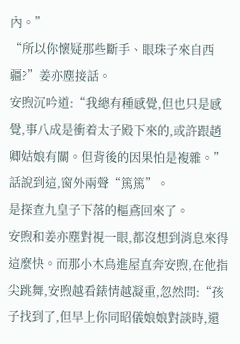內。”
“所以你懷疑那些斷手、眼珠子來自西疆?”姜亦塵接話。
安煦沉吟道:“我總有種感覺,但也只是感覺,事八成是衝着太子殿下來的,或許跟趙卿姑娘有關。但背後的因果怕是複雜。”
話說到這,窗外兩聲“篤篤”。
是探查九皇子下落的樞鳶回來了。
安煦和姜亦塵對視一眼,都沒想到消息來得這麼快。而那小木鳥進屋直奔安煦,在他指尖跳舞,安煦越看錶情越凝重,忽然問:“孩子找到了,但早上你同昭儀娘娘對談時,還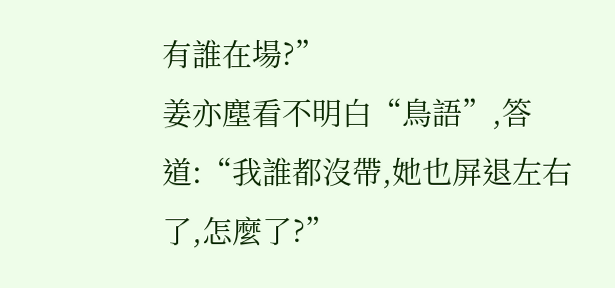有誰在場?”
姜亦塵看不明白“鳥語”,答道:“我誰都沒帶,她也屏退左右了,怎麼了?”